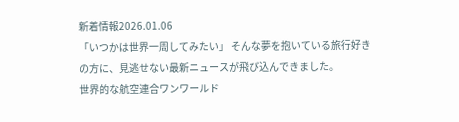新着情報2026.01.06
「いつかは世界一周してみたい」 そんな夢を抱いている旅行好きの方に、見逃せない最新ニュースが飛び込んできました。
世界的な航空連合ワンワールド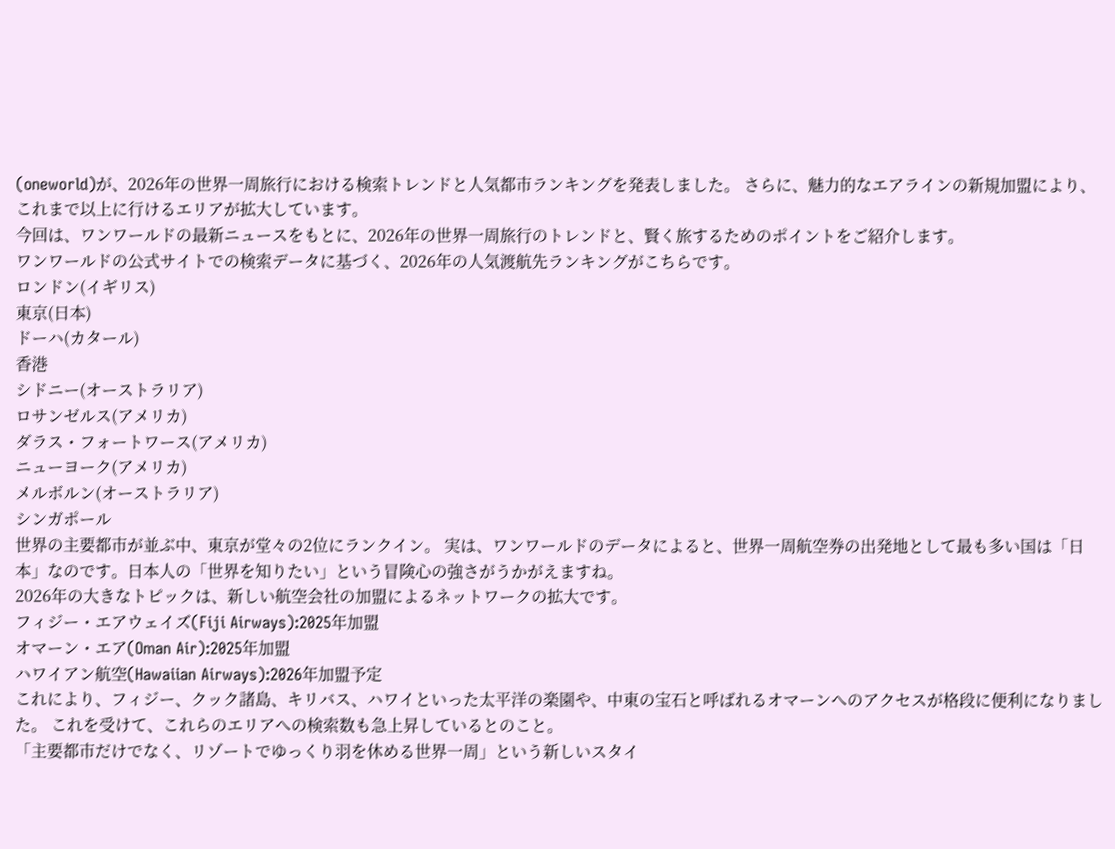(oneworld)が、2026年の世界一周旅行における検索トレンドと人気都市ランキングを発表しました。 さらに、魅力的なエアラインの新規加盟により、これまで以上に行けるエリアが拡大しています。
今回は、ワンワールドの最新ニュースをもとに、2026年の世界一周旅行のトレンドと、賢く旅するためのポイントをご紹介します。
ワンワールドの公式サイトでの検索データに基づく、2026年の人気渡航先ランキングがこちらです。
ロンドン(イギリス)
東京(日本)
ドーハ(カタール)
香港
シドニー(オーストラリア)
ロサンゼルス(アメリカ)
ダラス・フォートワース(アメリカ)
ニューヨーク(アメリカ)
メルボルン(オーストラリア)
シンガポール
世界の主要都市が並ぶ中、東京が堂々の2位にランクイン。 実は、ワンワールドのデータによると、世界一周航空券の出発地として最も多い国は「日本」なのです。日本人の「世界を知りたい」という冒険心の強さがうかがえますね。
2026年の大きなトピックは、新しい航空会社の加盟によるネットワークの拡大です。
フィジー・エアウェイズ(Fiji Airways):2025年加盟
オマーン・エア(Oman Air):2025年加盟
ハワイアン航空(Hawaiian Airways):2026年加盟予定
これにより、フィジー、クック諸島、キリバス、ハワイといった太平洋の楽園や、中東の宝石と呼ばれるオマーンへのアクセスが格段に便利になりました。 これを受けて、これらのエリアへの検索数も急上昇しているとのこと。
「主要都市だけでなく、リゾートでゆっくり羽を休める世界一周」という新しいスタイ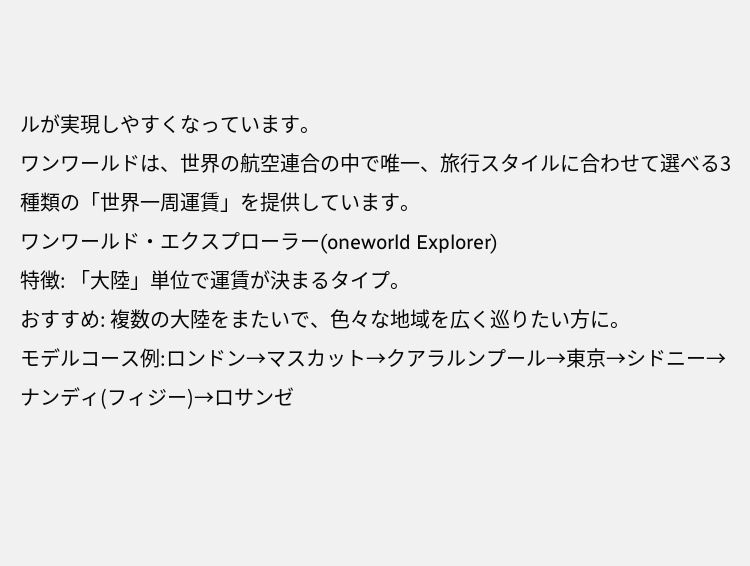ルが実現しやすくなっています。
ワンワールドは、世界の航空連合の中で唯一、旅行スタイルに合わせて選べる3種類の「世界一周運賃」を提供しています。
ワンワールド・エクスプローラー(oneworld Explorer)
特徴: 「大陸」単位で運賃が決まるタイプ。
おすすめ: 複数の大陸をまたいで、色々な地域を広く巡りたい方に。
モデルコース例:ロンドン→マスカット→クアラルンプール→東京→シドニー→ナンディ(フィジー)→ロサンゼ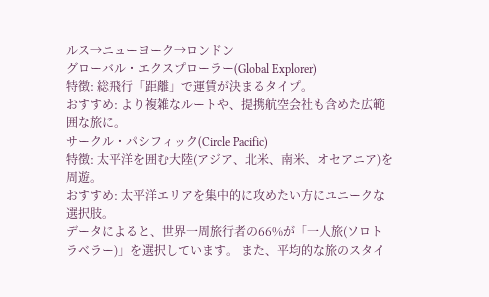ルス→ニューヨーク→ロンドン
グローバル・エクスプローラー(Global Explorer)
特徴: 総飛行「距離」で運賃が決まるタイプ。
おすすめ: より複雑なルートや、提携航空会社も含めた広範囲な旅に。
サークル・パシフィック(Circle Pacific)
特徴: 太平洋を囲む大陸(アジア、北米、南米、オセアニア)を周遊。
おすすめ: 太平洋エリアを集中的に攻めたい方にユニークな選択肢。
データによると、世界一周旅行者の66%が「一人旅(ソロトラベラー)」を選択しています。 また、平均的な旅のスタイ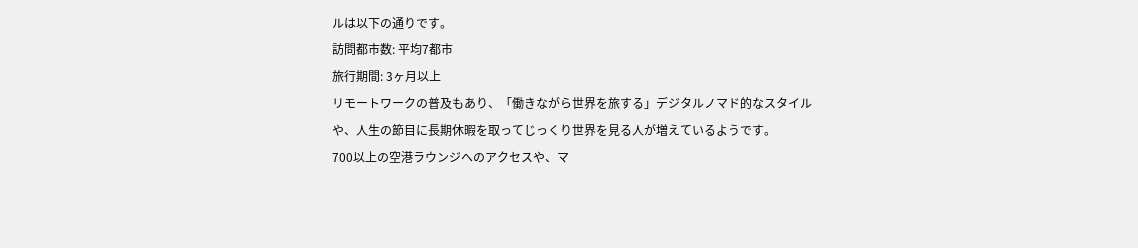ルは以下の通りです。
訪問都市数: 平均7都市
旅行期間: 3ヶ月以上
リモートワークの普及もあり、「働きながら世界を旅する」デジタルノマド的なスタイルや、人生の節目に長期休暇を取ってじっくり世界を見る人が増えているようです。
700以上の空港ラウンジへのアクセスや、マ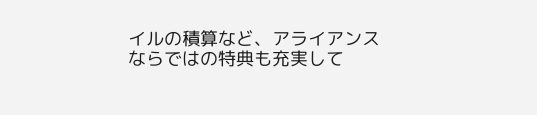イルの積算など、アライアンスならではの特典も充実して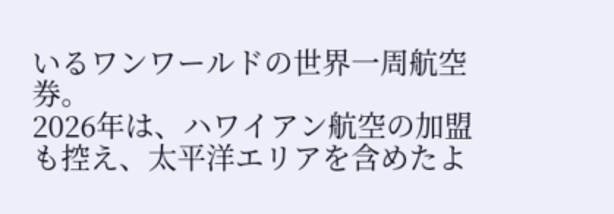いるワンワールドの世界一周航空券。
2026年は、ハワイアン航空の加盟も控え、太平洋エリアを含めたよ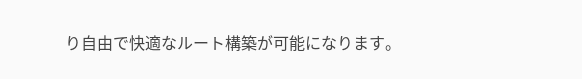り自由で快適なルート構築が可能になります。